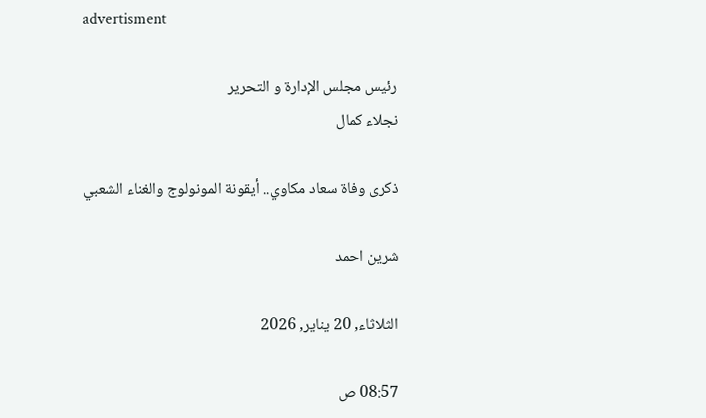advertisment

رئيس مجلس الإدارة و التحرير
نجلاء كمال

ذكرى وفاة سعاد مكاوي.. أيقونة المونولوج والغناء الشعبي

شرين احمد

الثلاثاء, 20 يناير, 2026

08:57 ص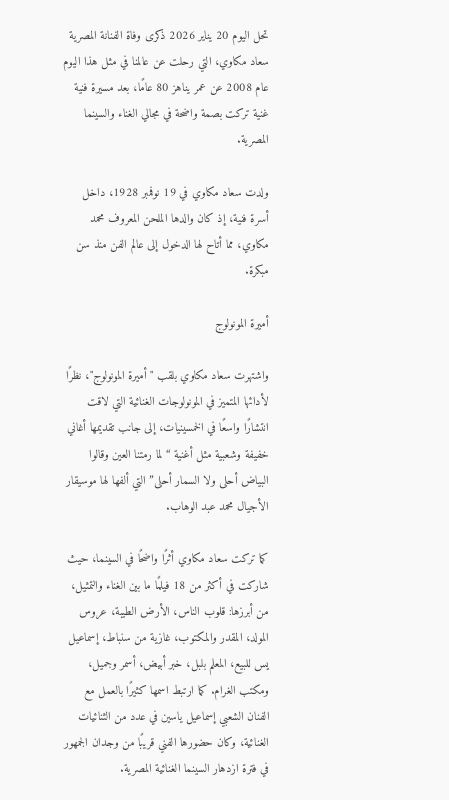تحل اليوم 20 يناير 2026 ذكرى وفاة الفنانة المصرية سعاد مكاوي، التي رحلت عن عالمنا في مثل هذا اليوم عام 2008 عن عمر يناهز 80 عامًا، بعد مسيرة فنية غنية تركت بصمة واضحة في مجالي الغناء والسينما المصرية.

ولدت سعاد مكاوي في 19 نوفمبر 1928، داخل أسرة فنية، إذ كان والدها الملحن المعروف محمد مكاوي، مما أتاح لها الدخول إلى عالم الفن منذ سن مبكرة.

أميرة المونولوج

واشتهرت سعاد مكاوي بلقب "أميرة المونولوج"، نظرًا لأدائها المتميز في المونولوجات الغنائية التي لاقت انتشارًا واسعًا في الخمسينيات، إلى جانب تقديمها أغاني خفيفة وشعبية مثل أغنية “لما رمتنا العين وقالوا البياض أحلى ولا السمار أحلى” التي ألفها لها موسيقار الأجيال محمد عبد الوهاب.

كما تركت سعاد مكاوي أثرًا واضحًا في السينما، حيث شاركت في أكثر من 18 فيلمًا ما بين الغناء والتمثيل، من أبرزها: قلوب الناس، الأرض الطيبة، عروس المولد، المقدر والمكتوب، غازية من سنباط، إسماعيل يس للبيع، المعلم بلبل، خبر أبيض، أسمر وجميل، ومكتب الغرام. كما ارتبط اسمها كثيرًا بالعمل مع الفنان الشعبي إسماعيل ياسين في عدد من الثنائيات الغنائية، وكان حضورها الفني قريبًا من وجدان الجمهور في فترة ازدهار السينما الغنائية المصرية.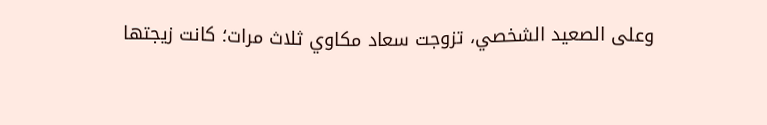وعلى الصعيد الشخصي، تزوجت سعاد مكاوي ثلاث مرات؛ كانت زيجتها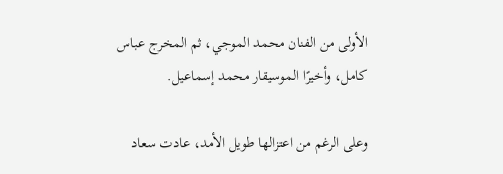الأولى من الفنان محمد الموجي، ثم المخرج عباس كامل، وأخيرًا الموسيقار محمد إسماعيل.

وعلى الرغم من اعتزالها طويل الأمد، عادت سعاد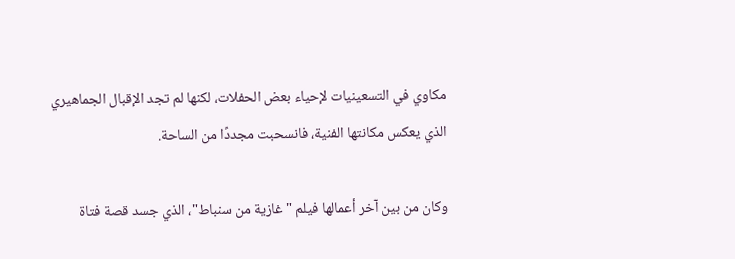مكاوي في التسعينيات لإحياء بعض الحفلات، لكنها لم تجد الإقبال الجماهيري الذي يعكس مكانتها الفنية، فانسحبت مجددًا من الساحة.

وكان من بين آخر أعمالها فيلم "غازية من سنباط"، الذي جسد قصة فتاة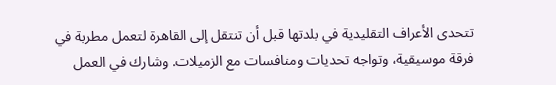تتحدى الأعراف التقليدية في بلدتها قبل أن تنتقل إلى القاهرة لتعمل مطربة في فرقة موسيقية، وتواجه تحديات ومنافسات مع الزميلات. وشارك في العمل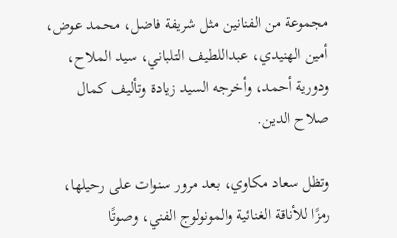مجموعة من الفنانين مثل شريفة فاضل، محمد عوض، أمين الهنيدي، عبداللطيف التلباني، سيد الملاح، ودورية أحمد، وأخرجه السيد زيادة وتأليف كمال صلاح الدين.

وتظل سعاد مكاوي، بعد مرور سنوات على رحيلها، رمزًا للأناقة الغنائية والمونولوج الفني، وصوتًا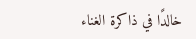خالدًا في ذاكرة الغناء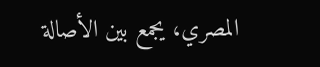المصري، يجمع بين الأصالة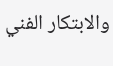والابتكار الفني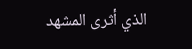الذي أثرى المشهد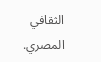الثقافي المصري.